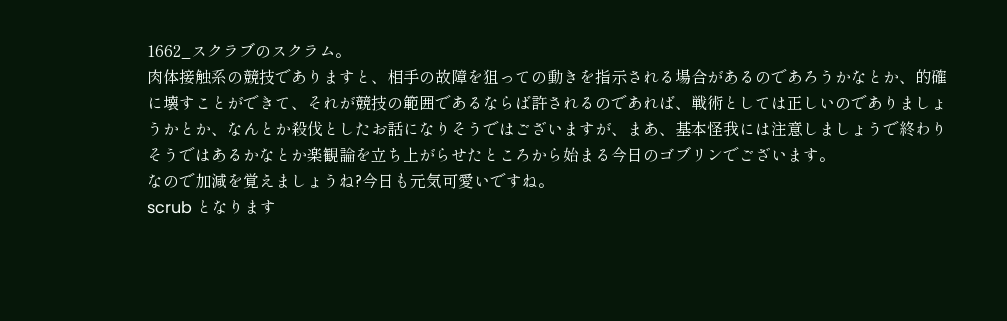1662_スクラブのスクラム。
肉体接触系の競技でありますと、相手の故障を狙っての動きを指示される場合があるのであろうかなとか、的確に壊すことができて、それが競技の範囲であるならば許されるのであれば、戦術としては正しいのでありましょうかとか、なんとか殺伐としたお話になりそうではございますが、まあ、基本怪我には注意しましょうで終わりそうではあるかなとか楽観論を立ち上がらせたところから始まる今日のゴブリンでございます。
なので加減を覚えましょうね?今日も元気可愛いですね。
scrub となります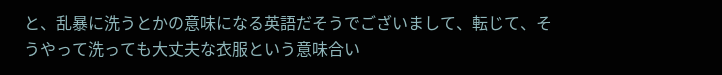と、乱暴に洗うとかの意味になる英語だそうでございまして、転じて、そうやって洗っても大丈夫な衣服という意味合い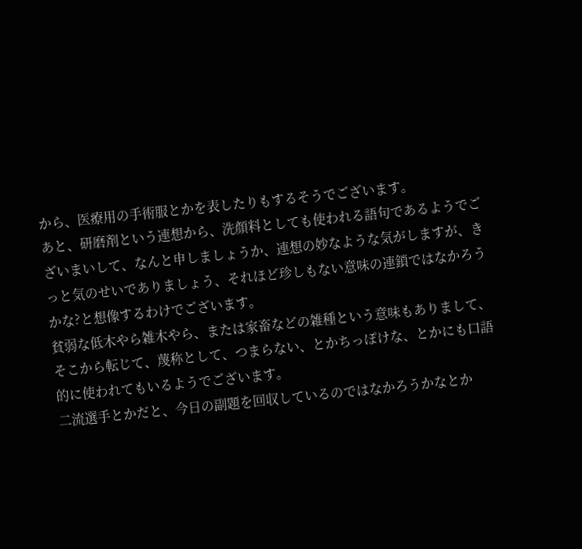から、医療用の手術服とかを表したりもするそうでございます。
あと、研磨剤という連想から、洗顔料としても使われる語句であるようでございまいして、なんと申しましょうか、連想の妙なような気がしますが、きっと気のせいでありましょう、それほど珍しもない意味の連鎖ではなかろうかな?と想像するわけでございます。
貧弱な低木やら雑木やら、または家畜などの雑種という意味もありまして、そこから転じて、蔑称として、つまらない、とかちっぽけな、とかにも口語的に使われてもいるようでございます。
二流選手とかだと、今日の副題を回収しているのではなかろうかなとか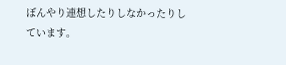ぼんやり連想したりしなかったりしています。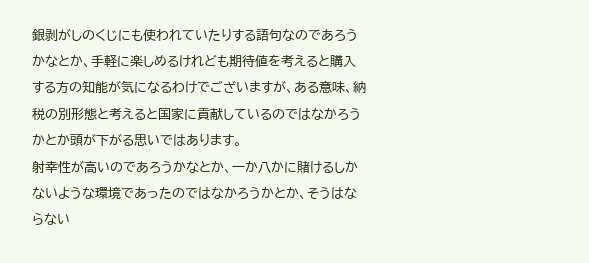銀剥がしのくじにも使われていたりする語句なのであろうかなとか、手軽に楽しめるけれども期待値を考えると購入する方の知能が気になるわけでございますが、ある意味、納税の別形態と考えると国家に貢献しているのではなかろうかとか頭が下がる思いではあります。
射幸性が高いのであろうかなとか、一か八かに賭けるしかないような環境であったのではなかろうかとか、そうはならない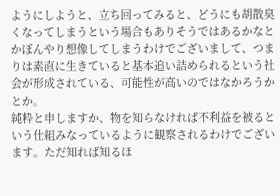ようにしようと、立ち回ってみると、どうにも胡散臭くなってしまうという場合もありそうではあるかなとかぼんやり想像してしまうわけでございまして、つまりは素直に生きていると基本追い詰められるという社会が形成されている、可能性が高いのではなかろうかとか。
純粋と申しますか、物を知らなければ不利益を被るという仕組みなっているように観察されるわけでございます。ただ知れば知るほ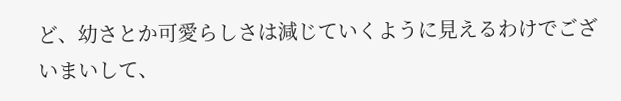ど、幼さとか可愛らしさは減じていくように見えるわけでございまいして、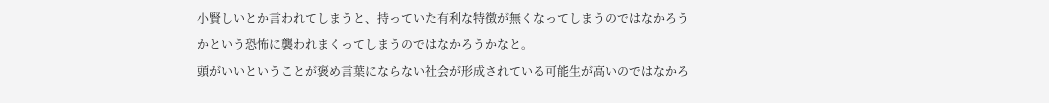小賢しいとか言われてしまうと、持っていた有利な特徴が無くなってしまうのではなかろうかという恐怖に襲われまくってしまうのではなかろうかなと。
頭がいいということが褒め言葉にならない社会が形成されている可能生が高いのではなかろ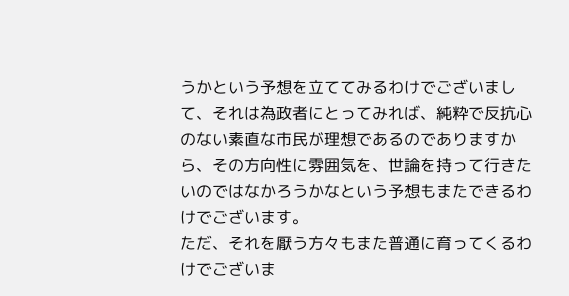うかという予想を立ててみるわけでございまして、それは為政者にとってみれば、純粋で反抗心のない素直な市民が理想であるのでありますから、その方向性に雰囲気を、世論を持って行きたいのではなかろうかなという予想もまたできるわけでございます。
ただ、それを厭う方々もまた普通に育ってくるわけでございま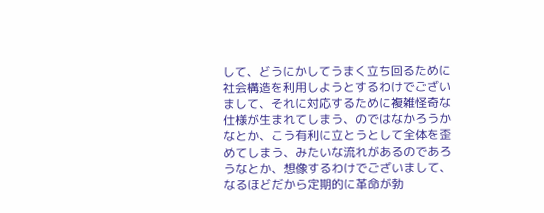して、どうにかしてうまく立ち回るために社会構造を利用しようとするわけでございまして、それに対応するために複雑怪奇な仕様が生まれてしまう、のではなかろうかなとか、こう有利に立とうとして全体を歪めてしまう、みたいな流れがあるのであろうなとか、想像するわけでございまして、なるほどだから定期的に革命が勃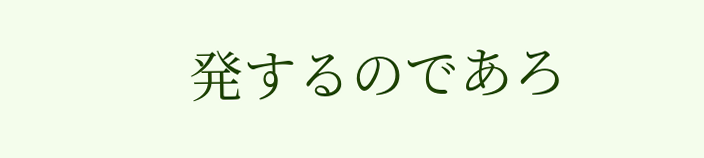発するのであろ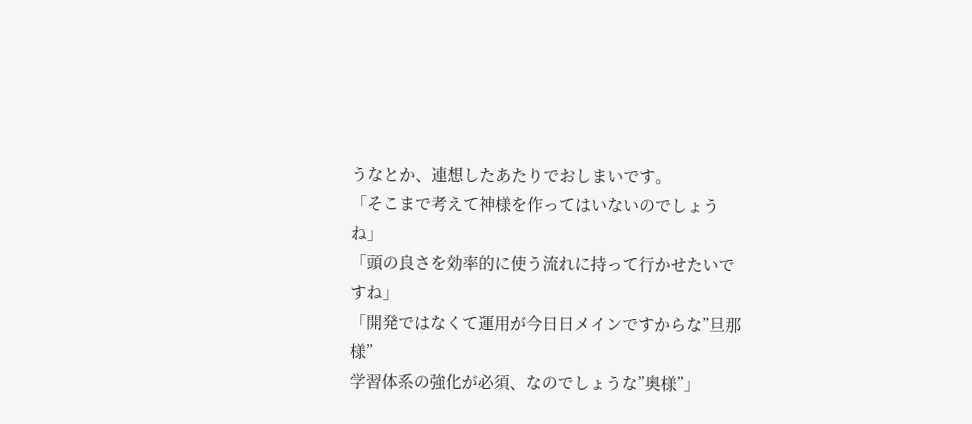うなとか、連想したあたりでおしまいです。
「そこまで考えて神様を作ってはいないのでしょうね」
「頭の良さを効率的に使う流れに持って行かせたいですね」
「開発ではなくて運用が今日日メインですからな”旦那様”
学習体系の強化が必須、なのでしょうな”奥様”」